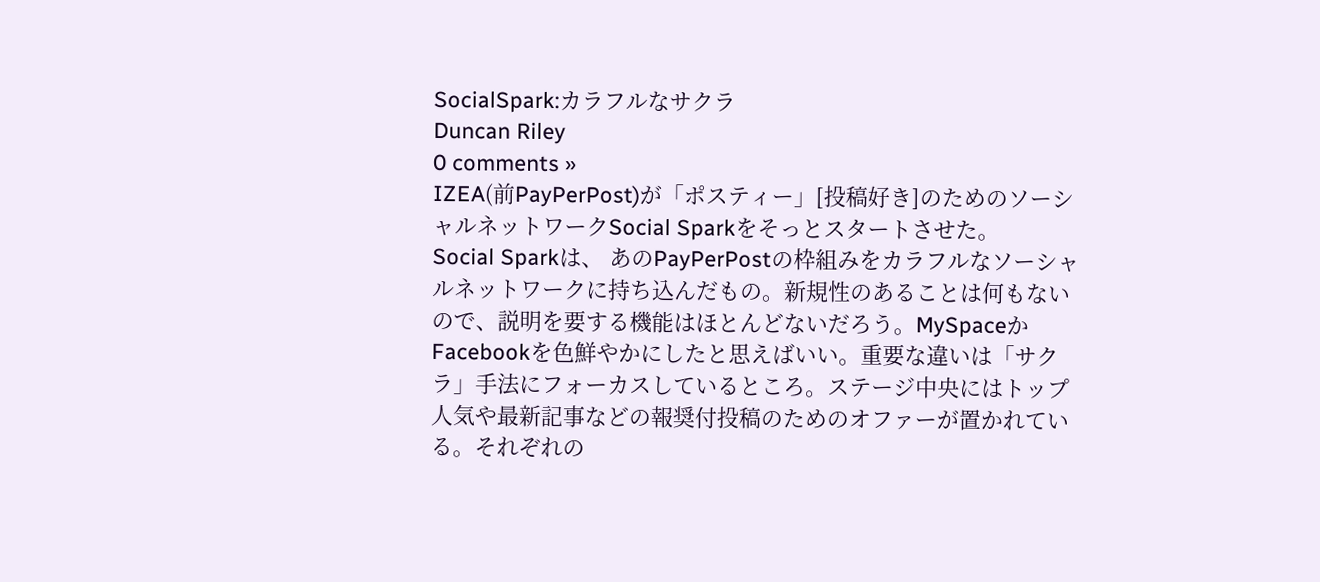SocialSpark:カラフルなサクラ
Duncan Riley
0 comments »
IZEA(前PayPerPost)が「ポスティー」[投稿好き]のためのソーシャルネットワークSocial Sparkをそっとスタートさせた。
Social Sparkは、 あのPayPerPostの枠組みをカラフルなソーシャルネットワークに持ち込んだもの。新規性のあることは何もないので、説明を要する機能はほとんどないだろう。MySpaceかFacebookを色鮮やかにしたと思えばいい。重要な違いは「サクラ」手法にフォーカスしているところ。ステージ中央にはトップ人気や最新記事などの報奨付投稿のためのオファーが置かれている。それぞれの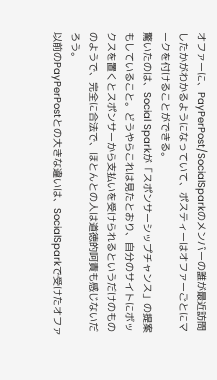オファーに、PayPerPost/SocialSparkのメンバーの誰が最近訪問したかがわかるようになっていて、ポスティーはオファーごとにマークを付けることができる。
驚いたのは、Social Sparkが「スポンサーシップチャンス」の提案もしていること。どうやらこれは見たとおり、自分のサイトにボックスを置くとスポンサーから支払いを受けられるというだけのもののようで、完全に合法で、ほとんとの人は道徳的呵責も感じないだろう。
以前のPayPerPostとの大きな違いは、SocialSparkで受けたオファ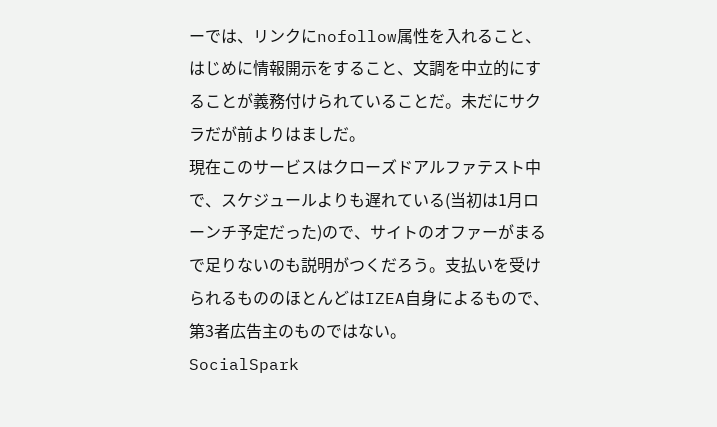ーでは、リンクにnofollow属性を入れること、はじめに情報開示をすること、文調を中立的にすることが義務付けられていることだ。未だにサクラだが前よりはましだ。
現在このサービスはクローズドアルファテスト中で、スケジュールよりも遅れている(当初は1月ローンチ予定だった)ので、サイトのオファーがまるで足りないのも説明がつくだろう。支払いを受けられるもののほとんどはIZEA自身によるもので、第3者広告主のものではない。
SocialSpark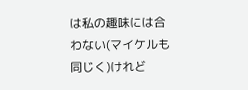は私の趣味には合わない(マイケルも同じく)けれど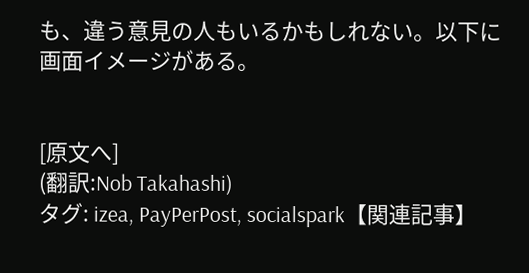も、違う意見の人もいるかもしれない。以下に画面イメージがある。


[原文へ]
(翻訳:Nob Takahashi)
タグ: izea, PayPerPost, socialspark【関連記事】